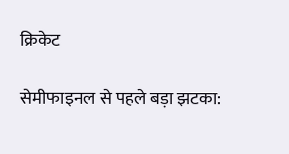क्रिकेट

सेमीफाइनल से पहले बड़ा झटका: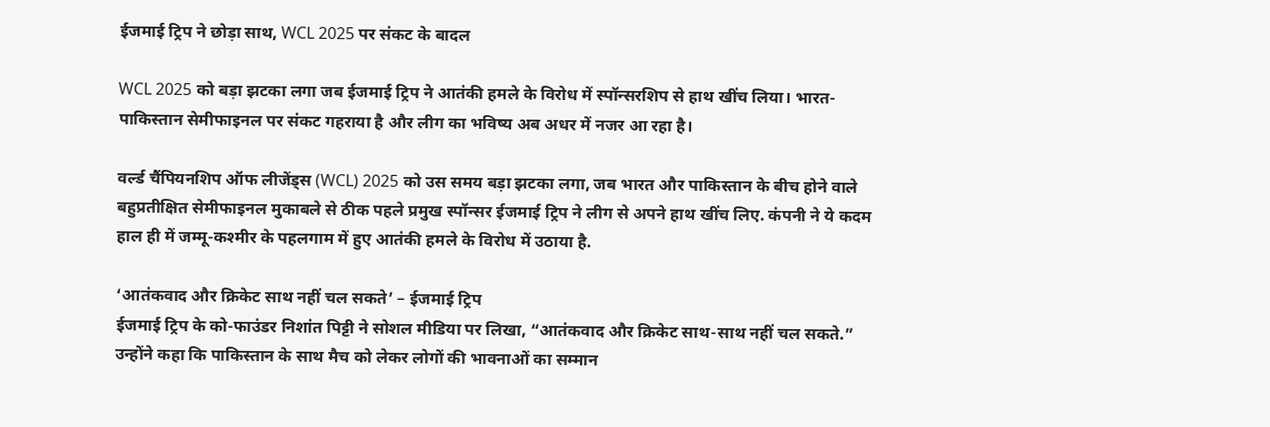ईजमाई ट्रिप ने छोड़ा साथ, WCL 2025 पर संकट के बादल

WCL 2025 को बड़ा झटका लगा जब ईजमाई ट्रिप ने आतंकी हमले के विरोध में स्पॉन्सरशिप से हाथ खींच लिया। भारत-पाकिस्तान सेमीफाइनल पर संकट गहराया है और लीग का भविष्य अब अधर में नजर आ रहा है।

वर्ल्ड चैंपियनशिप ऑफ लीजेंड्स (WCL) 2025 को उस समय बड़ा झटका लगा, जब भारत और पाकिस्तान के बीच होने वाले बहुप्रतीक्षित सेमीफाइनल मुकाबले से ठीक पहले प्रमुख स्पॉन्सर ईजमाई ट्रिप ने लीग से अपने हाथ खींच लिए. कंपनी ने ये कदम हाल ही में जम्मू-कश्मीर के पहलगाम में हुए आतंकी हमले के विरोध में उठाया है.

‘आतंकवाद और क्रिकेट साथ नहीं चल सकते’ – ईजमाई ट्रिप
ईजमाई ट्रिप के को-फाउंडर निशांत पिट्टी ने सोशल मीडिया पर लिखा, “आतंकवाद और क्रिकेट साथ-साथ नहीं चल सकते.” उन्होंने कहा कि पाकिस्तान के साथ मैच को लेकर लोगों की भावनाओं का सम्मान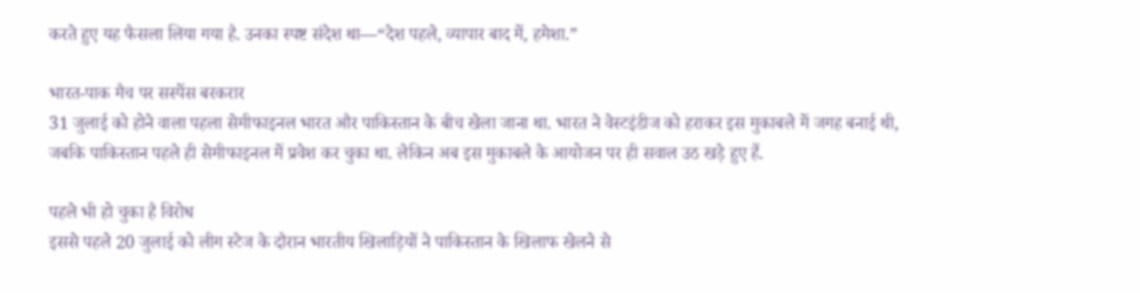करते हुए यह फैसला लिया गया है. उनका स्पष्ट संदेश था—“देश पहले, व्यापार बाद में, हमेशा.”

भारत-पाक मैच पर सस्पेंस बरकरार
31 जुलाई को होने वाला पहला सेमीफाइनल भारत और पाकिस्तान के बीच खेला जाना था. भारत ने वेस्टइंडीज को हराकर इस मुकाबले में जगह बनाई थी, जबकि पाकिस्तान पहले ही सेमीफाइनल में प्रवेश कर चुका था. लेकिन अब इस मुकाबले के आयोजन पर ही सवाल उठ खड़े हुए हैं.

पहले भी हो चुका है विरोध
इससे पहले 20 जुलाई को लीग स्टेज के दौरान भारतीय खिलाड़ियों ने पाकिस्तान के खिलाफ खेलने से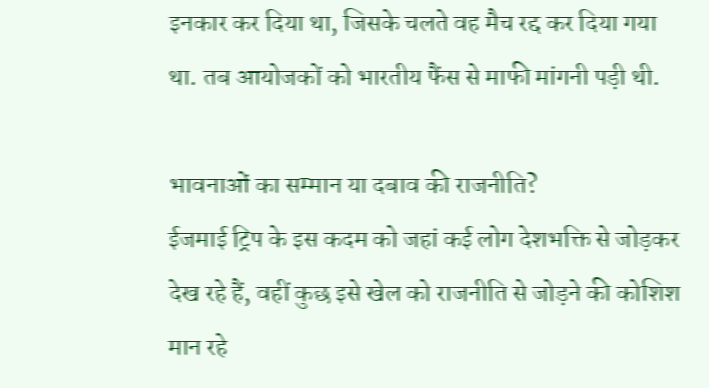इनकार कर दिया था, जिसके चलते वह मैच रद्द कर दिया गया था. तब आयोजकों को भारतीय फैंस से माफी मांगनी पड़ी थी.

भावनाओं का सम्मान या दबाव की राजनीति?
ईजमाई ट्रिप के इस कदम को जहां कई लोग देशभक्ति से जोड़कर देख रहे हैं, वहीं कुछ इसे खेल को राजनीति से जोड़ने की कोशिश मान रहे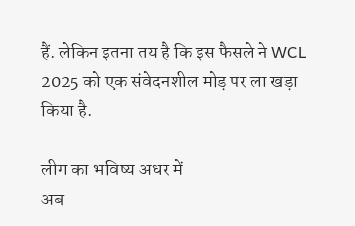हैं. लेकिन इतना तय है कि इस फैसले ने WCL 2025 को एक संवेदनशील मोड़ पर ला खड़ा किया है.

लीग का भविष्य अधर में
अब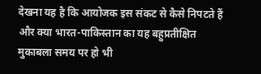देखना यह है कि आयोजक इस संकट से कैसे निपटते हैं और क्या भारत-पाकिस्तान का यह बहुप्रतीक्षित मुकाबला समय पर हो भी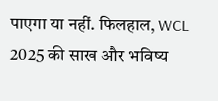पाएगा या नहीं. फिलहाल, WCL 2025 की साख और भविष्य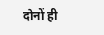दोनों ही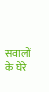सवालों के घेरे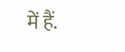में हैं.